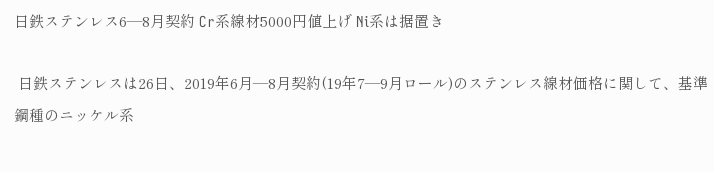日鉄ステンレス6―8月契約 Cr系線材5000円値上げ Ni系は据置き

 日鉄ステンレスは26日、2019年6月―8月契約(19年7―9月ロール)のステンレス線材価格に関して、基準鋼種のニッケル系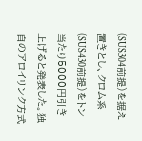(SUS304前提)を据え置きとし、クロム系(SUS430前提)をトン当たり5000円引き上げると発表した。独自のアロイリンク方式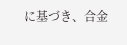に基づき、合金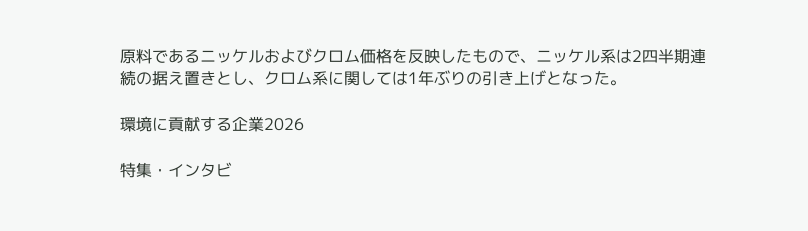原料であるニッケルおよびクロム価格を反映したもので、ニッケル系は2四半期連続の据え置きとし、クロム系に関しては1年ぶりの引き上げとなった。

環境に貢献する企業2026

特集・インタビ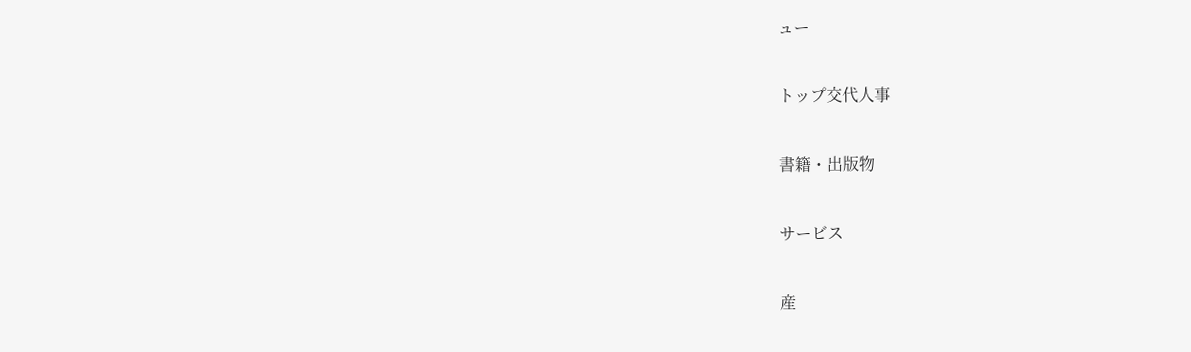ュー

トップ交代人事

書籍・出版物

サービス

産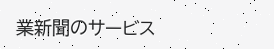業新聞のサービス